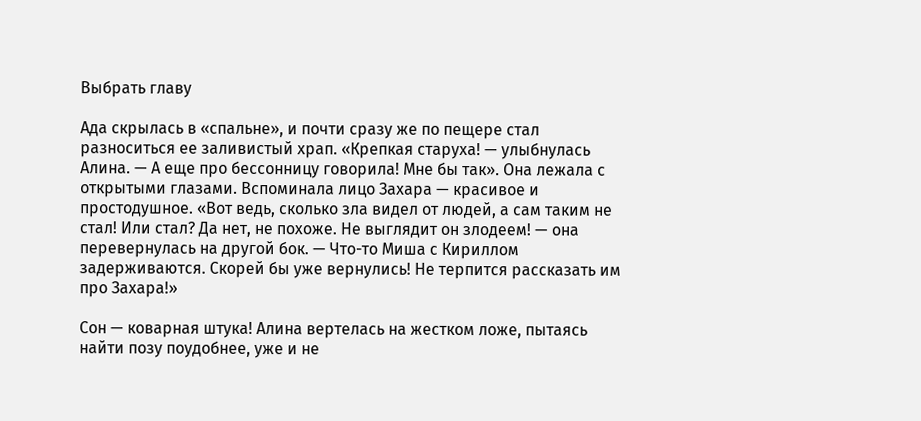Выбрать главу

Ада скрылась в «спальне», и почти сразу же по пещере стал разноситься ее заливистый храп. «Крепкая старуха! — улыбнулась Алина. — А еще про бессонницу говорила! Мне бы так». Она лежала с открытыми глазами. Вспоминала лицо Захара — красивое и простодушное. «Вот ведь, сколько зла видел от людей, а сам таким не стал! Или стал? Да нет, не похоже. Не выглядит он злодеем! — она перевернулась на другой бок. — Что-то Миша с Кириллом задерживаются. Скорей бы уже вернулись! Не терпится рассказать им про Захара!»

Сон — коварная штука! Алина вертелась на жестком ложе, пытаясь найти позу поудобнее, уже и не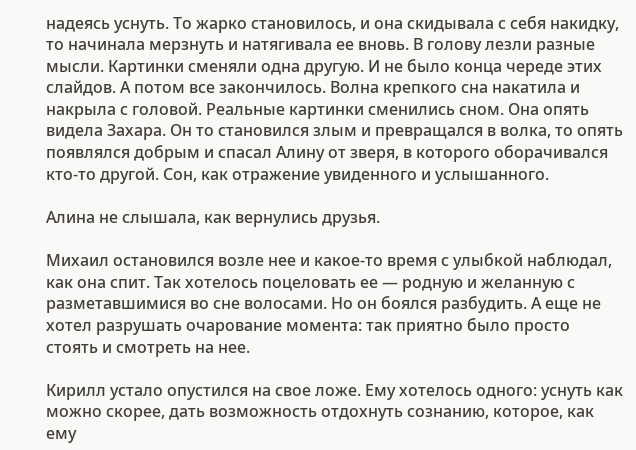надеясь уснуть. То жарко становилось, и она скидывала с себя накидку, то начинала мерзнуть и натягивала ее вновь. В голову лезли разные мысли. Картинки сменяли одна другую. И не было конца череде этих слайдов. А потом все закончилось. Волна крепкого сна накатила и накрыла с головой. Реальные картинки сменились сном. Она опять видела Захара. Он то становился злым и превращался в волка, то опять появлялся добрым и спасал Алину от зверя, в которого оборачивался кто-то другой. Сон, как отражение увиденного и услышанного.

Алина не слышала, как вернулись друзья.

Михаил остановился возле нее и какое-то время с улыбкой наблюдал, как она спит. Так хотелось поцеловать ее — родную и желанную с разметавшимися во сне волосами. Но он боялся разбудить. А еще не хотел разрушать очарование момента: так приятно было просто стоять и смотреть на нее.

Кирилл устало опустился на свое ложе. Ему хотелось одного: уснуть как можно скорее, дать возможность отдохнуть сознанию, которое, как ему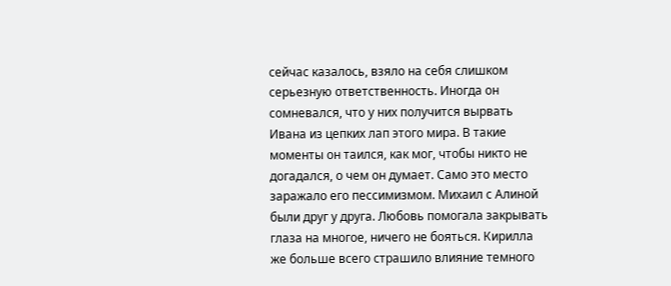сейчас казалось, взяло на себя слишком серьезную ответственность. Иногда он сомневался, что у них получится вырвать Ивана из цепких лап этого мира. В такие моменты он таился, как мог, чтобы никто не догадался, о чем он думает. Само это место заражало его пессимизмом. Михаил с Алиной были друг у друга. Любовь помогала закрывать глаза на многое, ничего не бояться. Кирилла же больше всего страшило влияние темного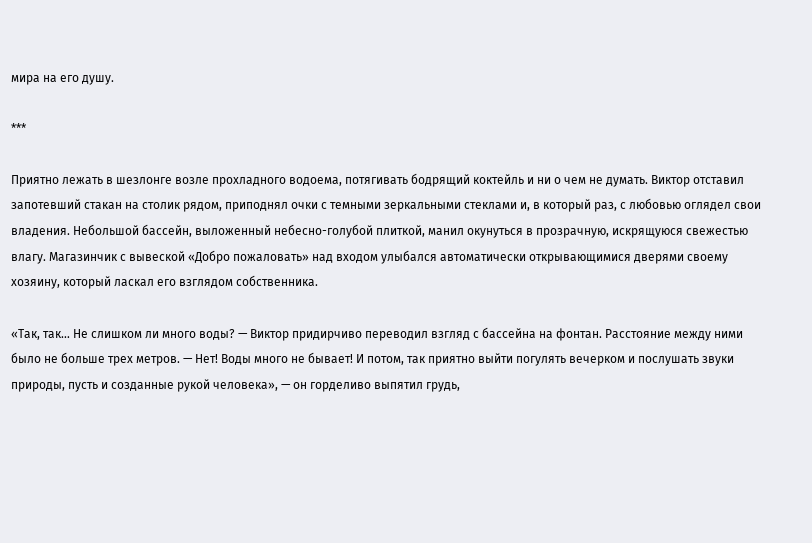мира на его душу.

***

Приятно лежать в шезлонге возле прохладного водоема, потягивать бодрящий коктейль и ни о чем не думать. Виктор отставил запотевший стакан на столик рядом, приподнял очки с темными зеркальными стеклами и, в который раз, с любовью оглядел свои владения. Небольшой бассейн, выложенный небесно-голубой плиткой, манил окунуться в прозрачную, искрящуюся свежестью влагу. Магазинчик с вывеской «Добро пожаловать» над входом улыбался автоматически открывающимися дверями своему хозяину, который ласкал его взглядом собственника.

«Так, так… Не слишком ли много воды? — Виктор придирчиво переводил взгляд с бассейна на фонтан. Расстояние между ними было не больше трех метров. — Нет! Воды много не бывает! И потом, так приятно выйти погулять вечерком и послушать звуки природы, пусть и созданные рукой человека», — он горделиво выпятил грудь,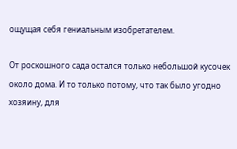ощущая себя гениальным изобретателем.

От роскошного сада остался только небольшой кусочек около дома. И то только потому, что так было угодно хозяину, для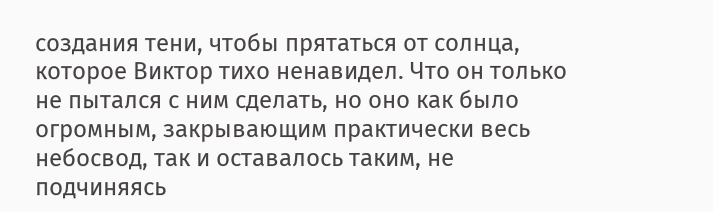создания тени, чтобы прятаться от солнца, которое Виктор тихо ненавидел. Что он только не пытался с ним сделать, но оно как было огромным, закрывающим практически весь небосвод, так и оставалось таким, не подчиняясь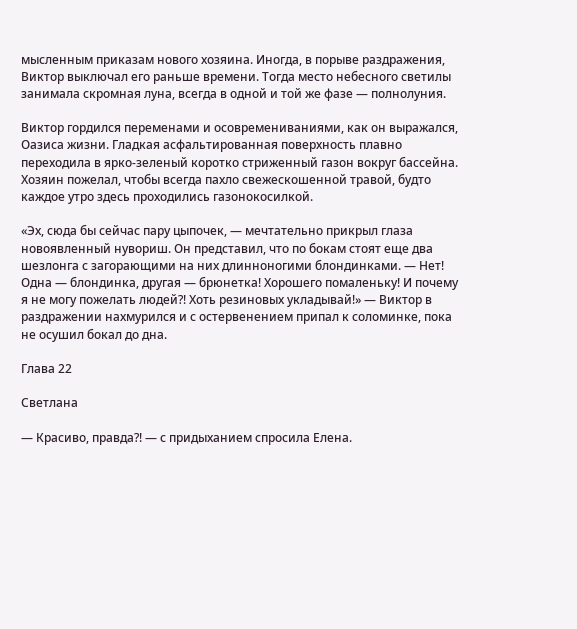мысленным приказам нового хозяина. Иногда, в порыве раздражения, Виктор выключал его раньше времени. Тогда место небесного светилы занимала скромная луна, всегда в одной и той же фазе — полнолуния.

Виктор гордился переменами и осовремениваниями, как он выражался, Оазиса жизни. Гладкая асфальтированная поверхность плавно переходила в ярко-зеленый коротко стриженный газон вокруг бассейна. Хозяин пожелал, чтобы всегда пахло свежескошенной травой, будто каждое утро здесь проходились газонокосилкой.

«Эх, сюда бы сейчас пару цыпочек, — мечтательно прикрыл глаза новоявленный нувориш. Он представил, что по бокам стоят еще два шезлонга с загорающими на них длинноногими блондинками. — Нет! Одна — блондинка, другая — брюнетка! Хорошего помаленьку! И почему я не могу пожелать людей?! Хоть резиновых укладывай!» — Виктор в раздражении нахмурился и с остервенением припал к соломинке, пока не осушил бокал до дна.

Глава 22

Светлана

— Красиво, правда?! — с придыханием спросила Елена.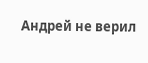Андрей не верил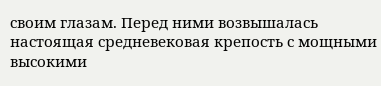своим глазам. Перед ними возвышалась настоящая средневековая крепость с мощными высокими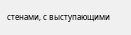стенами, с выступающими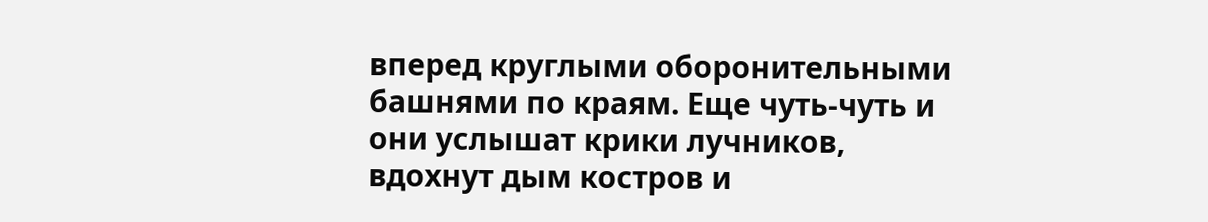вперед круглыми оборонительными башнями по краям. Еще чуть-чуть и они услышат крики лучников, вдохнут дым костров и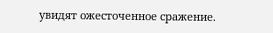увидят ожесточенное сражение.